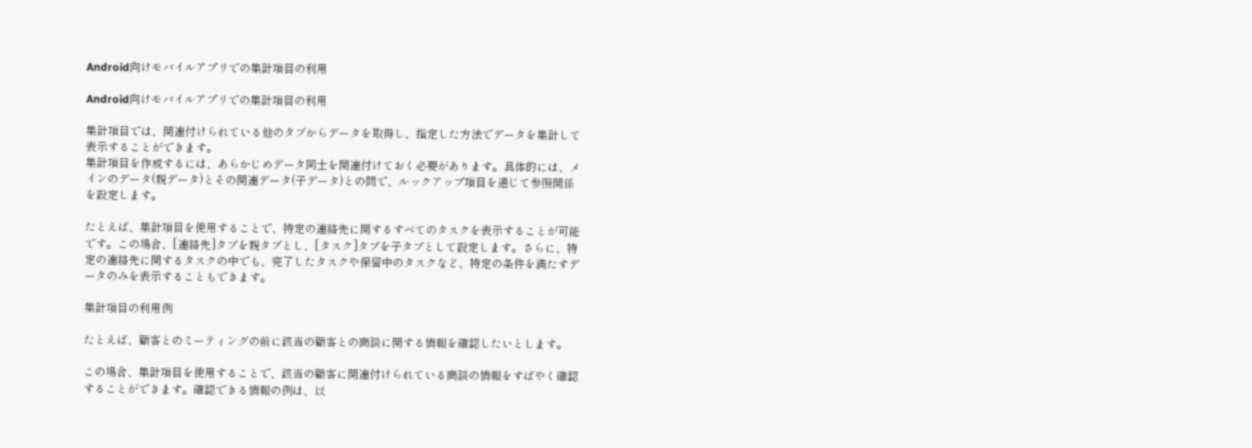Android向けモバイルアプリでの集計項目の利用

Android向けモバイルアプリでの集計項目の利用

集計項目では、関連付けられている他のタブからデータを取得し、指定した方法でデータを集計して表示することができます。
集計項目を作成するには、あらかじめデータ同士を関連付けておく必要があります。具体的には、メインのデータ(親データ)とその関連データ(子データ)との間で、ルックアップ項目を通じて参照関係を設定します。

たとえば、集計項目を使用することで、特定の連絡先に関するすべてのタスクを表示することが可能です。この場合、[連絡先]タブを親タブとし、[タスク]タブを子タブとして設定します。さらに、特定の連絡先に関するタスクの中でも、完了したタスクや保留中のタスクなど、特定の条件を満たすデータのみを表示することもできます。

集計項目の利用例

たとえば、顧客とのミーティングの前に該当の顧客との商談に関する情報を確認したいとします。

この場合、集計項目を使用することで、該当の顧客に関連付けられている商談の情報をすばやく確認することができます。確認できる情報の例は、以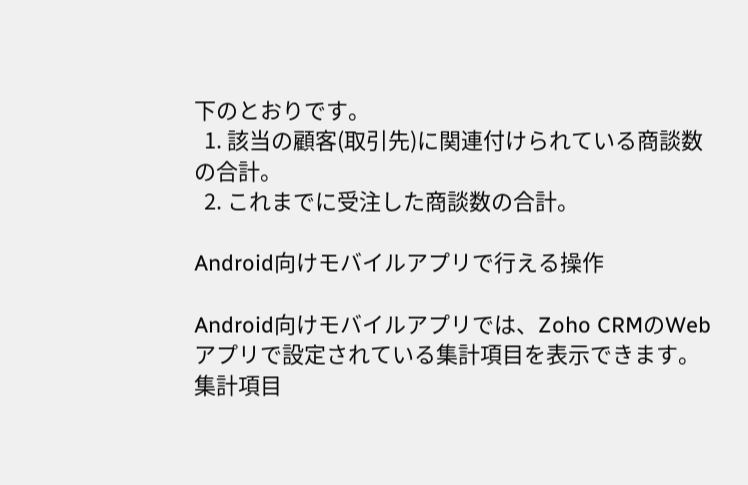下のとおりです。
  1. 該当の顧客(取引先)に関連付けられている商談数の合計。
  2. これまでに受注した商談数の合計。

Android向けモバイルアプリで行える操作

Android向けモバイルアプリでは、Zoho CRMのWebアプリで設定されている集計項目を表示できます。集計項目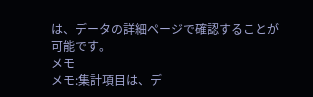は、データの詳細ページで確認することが可能です。
メモ
メモ:集計項目は、デ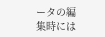ータの編集時には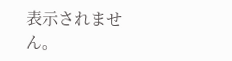表示されません。